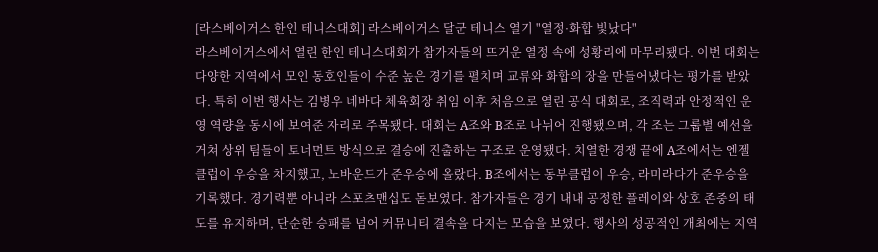[라스베이거스 한인 테니스대회] 라스베이거스 달군 테니스 열기 "열정·화합 빛났다"
라스베이거스에서 열린 한인 테니스대회가 참가자들의 뜨거운 열정 속에 성황리에 마무리됐다. 이번 대회는 다양한 지역에서 모인 동호인들이 수준 높은 경기를 펼치며 교류와 화합의 장을 만들어냈다는 평가를 받았다. 특히 이번 행사는 김병우 네바다 체육회장 취임 이후 처음으로 열린 공식 대회로, 조직력과 안정적인 운영 역량을 동시에 보여준 자리로 주목됐다. 대회는 A조와 B조로 나뉘어 진행됐으며, 각 조는 그룹별 예선을 거쳐 상위 팀들이 토너먼트 방식으로 결승에 진출하는 구조로 운영됐다. 치열한 경쟁 끝에 A조에서는 엔젤클럽이 우승을 차지했고, 노바운드가 준우승에 올랐다. B조에서는 동부클럽이 우승, 라미라다가 준우승을 기록했다. 경기력뿐 아니라 스포츠맨십도 돋보였다. 참가자들은 경기 내내 공정한 플레이와 상호 존중의 태도를 유지하며, 단순한 승패를 넘어 커뮤니티 결속을 다지는 모습을 보였다. 행사의 성공적인 개최에는 지역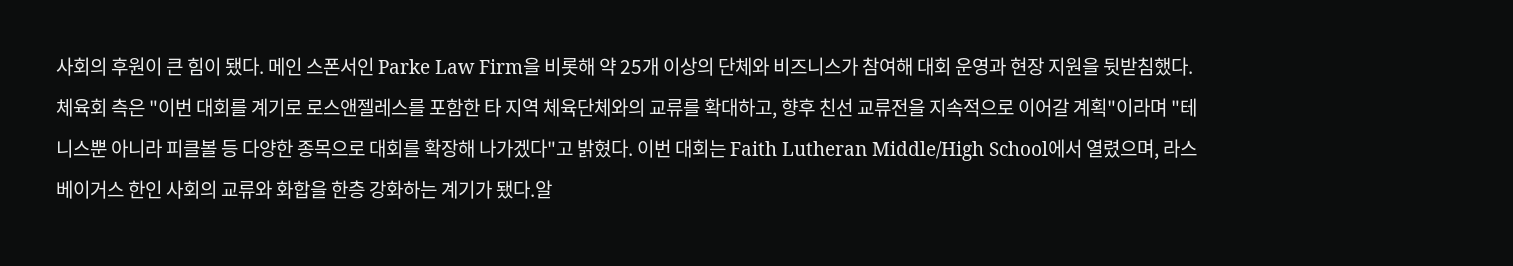사회의 후원이 큰 힘이 됐다. 메인 스폰서인 Parke Law Firm을 비롯해 약 25개 이상의 단체와 비즈니스가 참여해 대회 운영과 현장 지원을 뒷받침했다. 체육회 측은 "이번 대회를 계기로 로스앤젤레스를 포함한 타 지역 체육단체와의 교류를 확대하고, 향후 친선 교류전을 지속적으로 이어갈 계획"이라며 "테니스뿐 아니라 피클볼 등 다양한 종목으로 대회를 확장해 나가겠다"고 밝혔다. 이번 대회는 Faith Lutheran Middle/High School에서 열렸으며, 라스베이거스 한인 사회의 교류와 화합을 한층 강화하는 계기가 됐다.알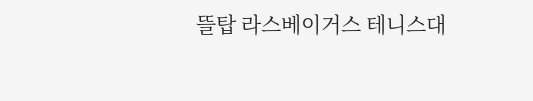뜰탑 라스베이거스 테니스대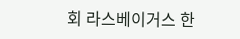회 라스베이거스 한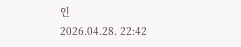인
2026.04.28. 22:42